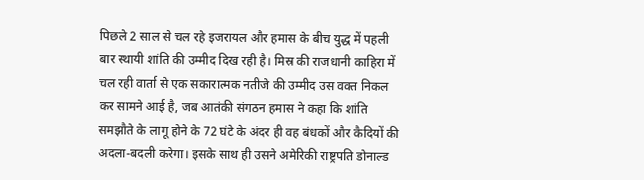पिछले 2 साल से चल रहे इजरायल और हमास के बीच युद्ध में पहली बार स्थायी शांति की उम्मीद दिख रही है। मिस्र की राजधानी काहिरा में चल रही वार्ता से एक सकारात्मक नतीजे की उम्मीद उस वक्त निकल कर सामने आई है, जब आतंकी संगठन हमास ने कहा कि शांति समझौते के लागू होने के 72 घंटे के अंदर ही वह बंधकों और कैदियों की अदला-बदली करेगा। इसके साथ ही उसने अमेरिकी राष्ट्रपति डोनाल्ड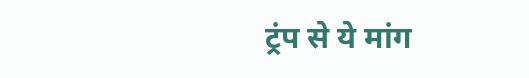ट्रंप से ये मांग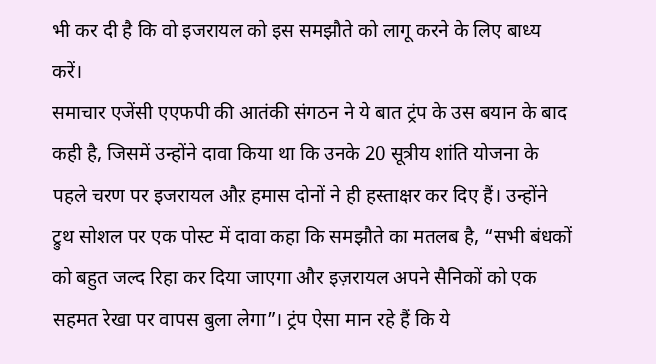भी कर दी है कि वो इजरायल को इस समझौते को लागू करने के लिए बाध्य करें।
समाचार एजेंसी एएफपी की आतंकी संगठन ने ये बात ट्रंप के उस बयान के बाद कही है, जिसमें उन्होंने दावा किया था कि उनके 20 सूत्रीय शांति योजना के पहले चरण पर इजरायल औऱ हमास दोनों ने ही हस्ताक्षर कर दिए हैं। उन्होंने ट्रुथ सोशल पर एक पोस्ट में दावा कहा कि समझौते का मतलब है, “सभी बंधकों को बहुत जल्द रिहा कर दिया जाएगा और इज़रायल अपने सैनिकों को एक सहमत रेखा पर वापस बुला लेगा”। ट्रंप ऐसा मान रहे हैं कि ये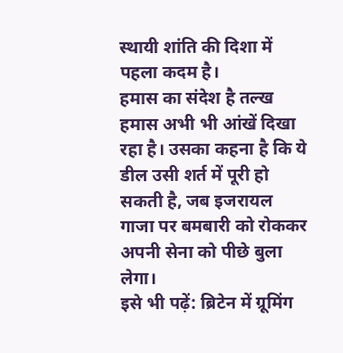स्थायी शांति की दिशा में पहला कदम है।
हमास का संदेश है तल्ख
हमास अभी भी आंखें दिखा रहा है। उसका कहना है कि ये डील उसी शर्त में पूरी हो सकती है, जब इजरायल गाजा पर बमबारी को रोककर अपनी सेना को पीछे बुला लेगा।
इसे भी पढ़ें: ब्रिटेन में ग्रूमिंग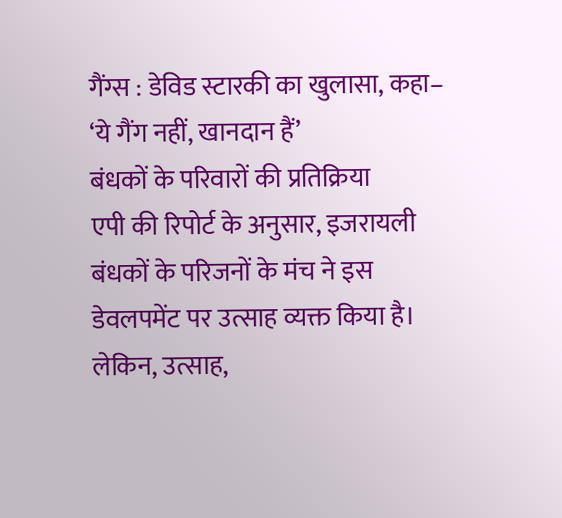गैंग्स : डेविड स्टारकी का खुलासा, कहा– ‘ये गैंग नहीं, खानदान हैं’
बंधकों के परिवारों की प्रतिक्रिया
एपी की रिपोर्ट के अनुसार, इजरायली बंधकों के परिजनों के मंच ने इस डेवलपमेंट पर उत्साह व्यक्त किया है। लेकिन, उत्साह,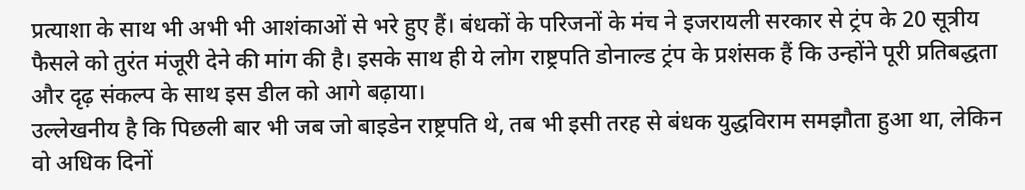प्रत्याशा के साथ भी अभी भी आशंकाओं से भरे हुए हैं। बंधकों के परिजनों के मंच ने इजरायली सरकार से ट्रंप के 20 सूत्रीय फैसले को तुरंत मंजूरी देने की मांग की है। इसके साथ ही ये लोग राष्ट्रपति डोनाल्ड ट्रंप के प्रशंसक हैं कि उन्होंने पूरी प्रतिबद्धता और दृढ़ संकल्प के साथ इस डील को आगे बढ़ाया।
उल्लेखनीय है कि पिछली बार भी जब जो बाइडेन राष्ट्रपति थे, तब भी इसी तरह से बंधक युद्धविराम समझौता हुआ था, लेकिन वो अधिक दिनों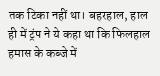तक टिका नहीं था। बहरहाल, हाल ही में ट्रंप ने ये कहा था कि फिलहाल हमास के कब्जे में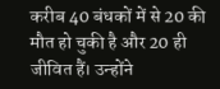करीब 40 बंधकों में से 20 की मौत हो चुकी है और 20 ही जीवित हैं। उन्होंने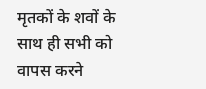मृतकों के शवों के साथ ही सभी को वापस करने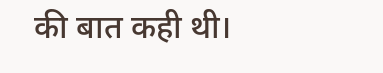की बात कही थी।